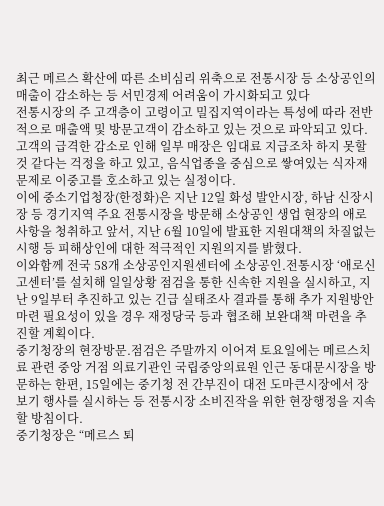최근 메르스 확산에 따른 소비심리 위축으로 전통시장 등 소상공인의 매출이 감소하는 등 서민경제 어려움이 가시화되고 있다
전통시장의 주 고객층이 고령이고 밀집지역이라는 특성에 따라 전반적으로 매출액 및 방문고객이 감소하고 있는 것으로 파악되고 있다. 고객의 급격한 감소로 인해 일부 매장은 임대료 지급조차 하지 못할 것 같다는 걱정을 하고 있고, 음식업종을 중심으로 쌓여있는 식자재 문제로 이중고를 호소하고 있는 실정이다.
이에 중소기업청장(한정화)은 지난 12일 화성 발안시장, 하남 신장시장 등 경기지역 주요 전통시장을 방문해 소상공인 생업 현장의 애로사항을 청취하고 앞서, 지난 6월 10일에 발표한 지원대책의 차질없는 시행 등 피해상인에 대한 적극적인 지원의지를 밝혔다.
이와함께 전국 58개 소상공인지원센터에 소상공인.전통시장 ‘애로신고센터’를 설치해 일일상황 점검을 통한 신속한 지원을 실시하고, 지난 9일부터 추진하고 있는 긴급 실태조사 결과를 통해 추가 지원방안 마련 필요성이 있을 경우 재정당국 등과 협조해 보완대책 마련을 추진할 계획이다.
중기청장의 현장방문.점검은 주말까지 이어져 토요일에는 메르스치료 관련 중앙 거점 의료기관인 국립중앙의료원 인근 동대문시장을 방문하는 한편, 15일에는 중기청 전 간부진이 대전 도마큰시장에서 장보기 행사를 실시하는 등 전통시장 소비진작을 위한 현장행정을 지속할 방침이다.
중기청장은 “메르스 퇴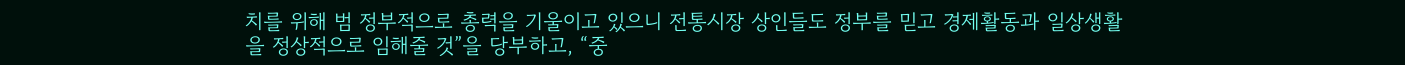치를 위해 범 정부적으로 총력을 기울이고 있으니 전통시장 상인들도 정부를 믿고 경제활동과 일상생활을 정상적으로 임해줄 것”을 당부하고, “중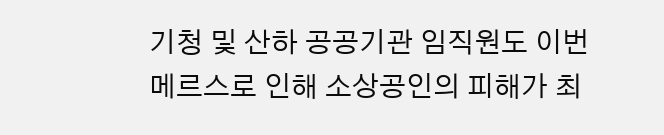기청 및 산하 공공기관 임직원도 이번 메르스로 인해 소상공인의 피해가 최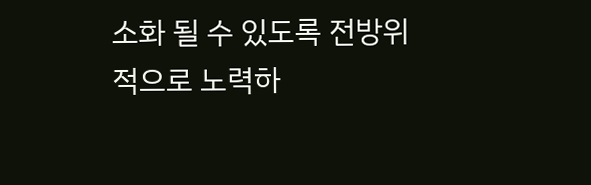소화 될 수 있도록 전방위적으로 노력하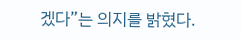겠다”는 의지를 밝혔다.